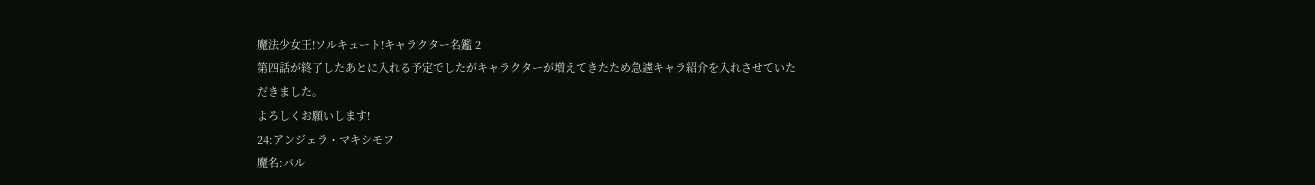魔法少女王!ソルキュート!キャラクター名鑑 2
第四話が終了したあとに入れる予定でしたがキャラクターが増えてきたため急遽キャラ紹介を入れさせていただきました。
よろしくお願いします!
24:アンジェラ・マキシモフ
魔名:バル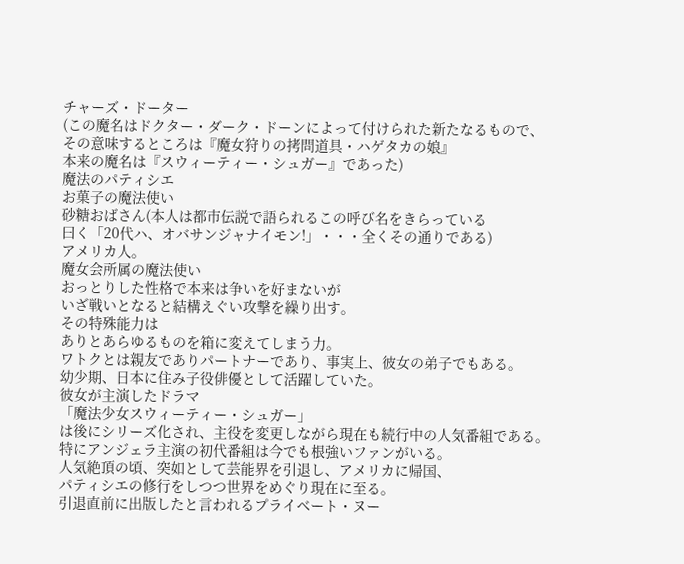チャーズ・ドーター
(この魔名はドクター・ダーク・ドーンによって付けられた新たなるもので、
その意味するところは『魔女狩りの拷問道具・ハゲタカの娘』
本来の魔名は『スウィーティー・シュガー』であった)
魔法のパティシエ
お菓子の魔法使い
砂糖おばさん(本人は都市伝説で語られるこの呼び名をきらっている
曰く「20代ハ、オバサンジャナイモン!」・・・全くその通りである)
アメリカ人。
魔女会所属の魔法使い
おっとりした性格で本来は争いを好まないが
いざ戦いとなると結構えぐい攻撃を繰り出す。
その特殊能力は
ありとあらゆるものを箱に変えてしまう力。
ワトクとは親友でありパートナーであり、事実上、彼女の弟子でもある。
幼少期、日本に住み子役俳優として活躍していた。
彼女が主演したドラマ
「魔法少女スウィーティー・シュガー」
は後にシリーズ化され、主役を変更しながら現在も続行中の人気番組である。
特にアンジェラ主演の初代番組は今でも根強いファンがいる。
人気絶頂の頃、突如として芸能界を引退し、アメリカに帰国、
パティシエの修行をしつつ世界をめぐり現在に至る。
引退直前に出版したと言われるプライベート・ヌー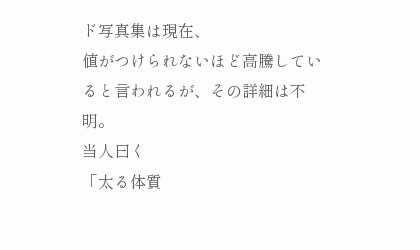ド写真集は現在、
値がつけられないほど高騰していると言われるが、その詳細は不明。
当人曰く
「太る体質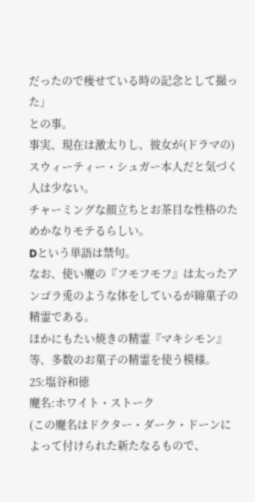だったので痩せている時の記念として撮った」
との事。
事実、現在は激太りし、彼女が(ドラマの)スウィーティー・シュガー本人だと気づく人は少ない。
チャーミングな顔立ちとお茶目な性格のためかなりモテるらしい。
Dという単語は禁句。
なお、使い魔の『フモフモフ』は太ったアンゴラ兎のような体をしているが綿菓子の精霊である。
ほかにもたい焼きの精霊『マキシモン』等、多数のお菓子の精霊を使う模様。
25:塩谷和徳
魔名:ホワイト・ストーク
(この魔名はドクター・ダーク・ドーンによって付けられた新たなるもので、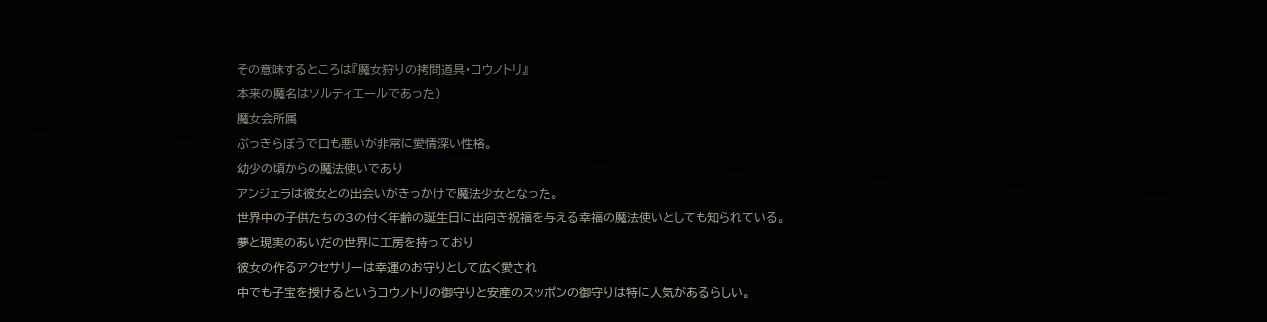その意味するところは『魔女狩りの拷問道具・コウノトリ』
本来の魔名はソルティエールであった)
魔女会所属
ぶっきらぼうで口も悪いが非常に愛情深い性格。
幼少の頃からの魔法使いであり
アンジェラは彼女との出会いがきっかけで魔法少女となった。
世界中の子供たちの3の付く年齢の誕生日に出向き祝福を与える幸福の魔法使いとしても知られている。
夢と現実のあいだの世界に工房を持っており
彼女の作るアクセサリーは幸運のお守りとして広く愛され
中でも子宝を授けるというコウノトリの御守りと安産のスッポンの御守りは特に人気があるらしい。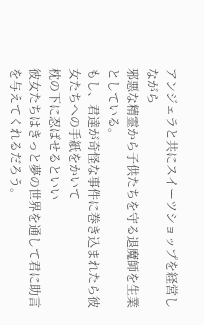アンジェラと共にスイーツショップを経営しながら
邪悪な精霊から子供たちを守る退魔師を生業としている。
もし、君達が奇怪な事件に巻き込まれたら彼女たちへの手紙をかいて
枕の下に忍ばせるといい
彼女たちはきっと夢の世界を通して君に助言を与えてくれるだろう。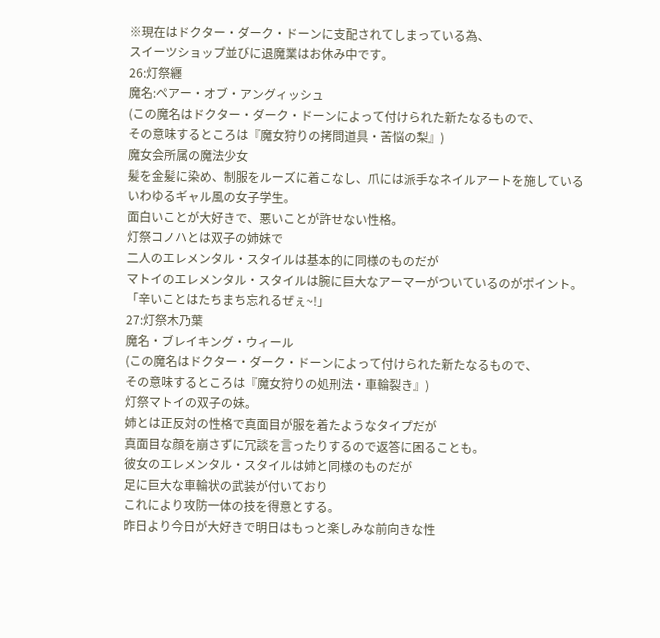※現在はドクター・ダーク・ドーンに支配されてしまっている為、
スイーツショップ並びに退魔業はお休み中です。
26:灯祭纒
魔名:ペアー・オブ・アングィッシュ
(この魔名はドクター・ダーク・ドーンによって付けられた新たなるもので、
その意味するところは『魔女狩りの拷問道具・苦悩の梨』)
魔女会所属の魔法少女
髪を金髪に染め、制服をルーズに着こなし、爪には派手なネイルアートを施している
いわゆるギャル風の女子学生。
面白いことが大好きで、悪いことが許せない性格。
灯祭コノハとは双子の姉妹で
二人のエレメンタル・スタイルは基本的に同様のものだが
マトイのエレメンタル・スタイルは腕に巨大なアーマーがついているのがポイント。
「辛いことはたちまち忘れるぜぇ~!」
27:灯祭木乃葉
魔名・ブレイキング・ウィール
(この魔名はドクター・ダーク・ドーンによって付けられた新たなるもので、
その意味するところは『魔女狩りの処刑法・車輪裂き』)
灯祭マトイの双子の妹。
姉とは正反対の性格で真面目が服を着たようなタイプだが
真面目な顔を崩さずに冗談を言ったりするので返答に困ることも。
彼女のエレメンタル・スタイルは姉と同様のものだが
足に巨大な車輪状の武装が付いており
これにより攻防一体の技を得意とする。
昨日より今日が大好きで明日はもっと楽しみな前向きな性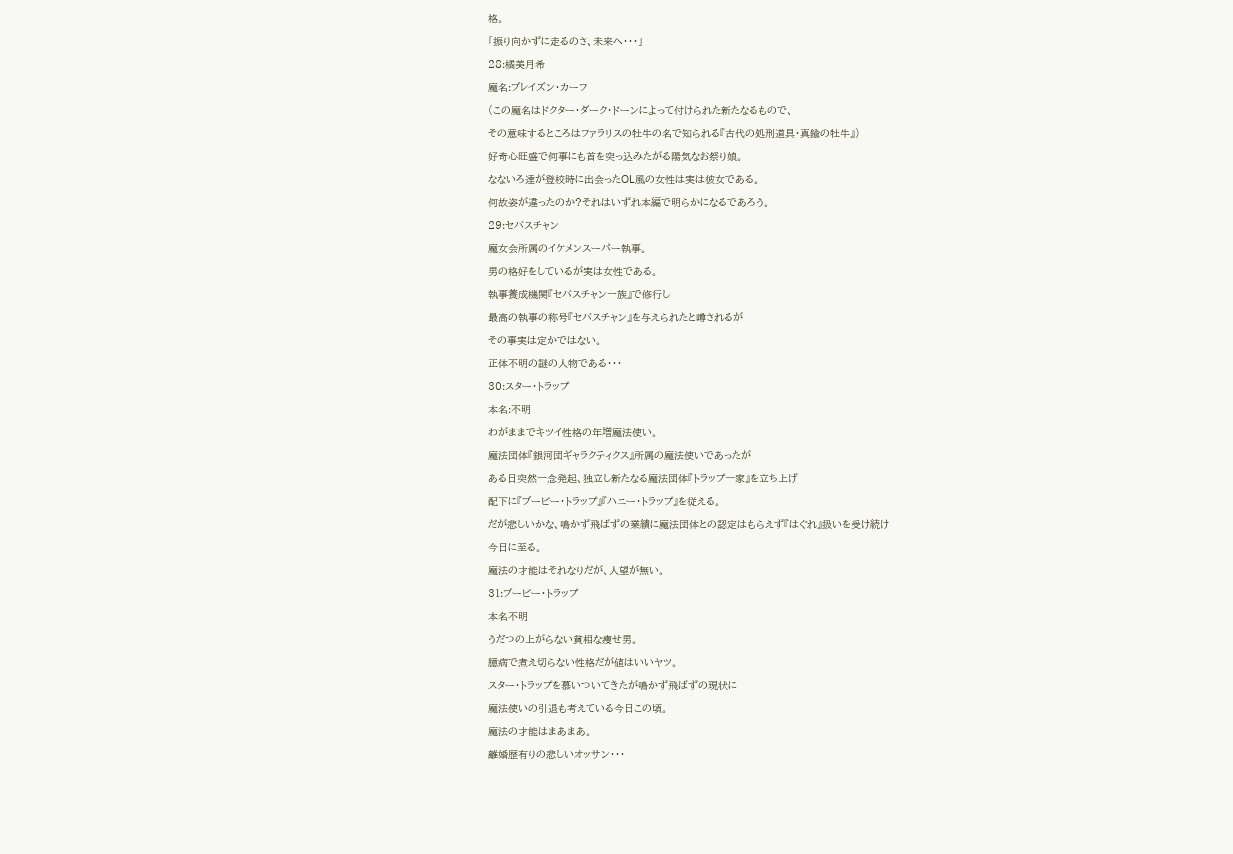格。
「振り向かずに走るのさ、未来へ・・・」
28:橘美月希
魔名:ブレイズン・カーフ
(この魔名はドクター・ダーク・ドーンによって付けられた新たなるもので、
その意味するところはファラリスの牡牛の名で知られる『古代の処刑道具・真鍮の牡牛』)
好奇心旺盛で何事にも首を突っ込みたがる陽気なお祭り娘。
なないろ達が登校時に出会ったOL風の女性は実は彼女である。
何故姿が違ったのか?それはいずれ本編で明らかになるであろう。
29:セバスチャン
魔女会所属のイケメンスーパー執事。
男の格好をしているが実は女性である。
執事養成機関『セバスチャン一族』で修行し
最高の執事の称号『セバスチャン』を与えられたと噂されるが
その事実は定かではない。
正体不明の謎の人物である・・・
30:スター・トラップ
本名:不明
わがままでキツイ性格の年増魔法使い。
魔法団体『銀河団ギャラクティクス』所属の魔法使いであったが
ある日突然一念発起、独立し新たなる魔法団体『トラップ一家』を立ち上げ
配下に『ブービー・トラップ』『ハニー・トラップ』を従える。
だが悲しいかな、鳴かず飛ばずの業績に魔法団体との認定はもらえず『はぐれ』扱いを受け続け
今日に至る。
魔法の才能はそれなりだが、人望が無い。
31:ブービー・トラップ
本名不明
うだつの上がらない貧相な痩せ男。
臆病で煮え切らない性格だが値はいいヤツ。
スター・トラップを慕いついてきたが鳴かず飛ばずの現状に
魔法使いの引退も考えている今日この頃。
魔法の才能はまあまあ。
離婚歴有りの悲しいオッサン・・・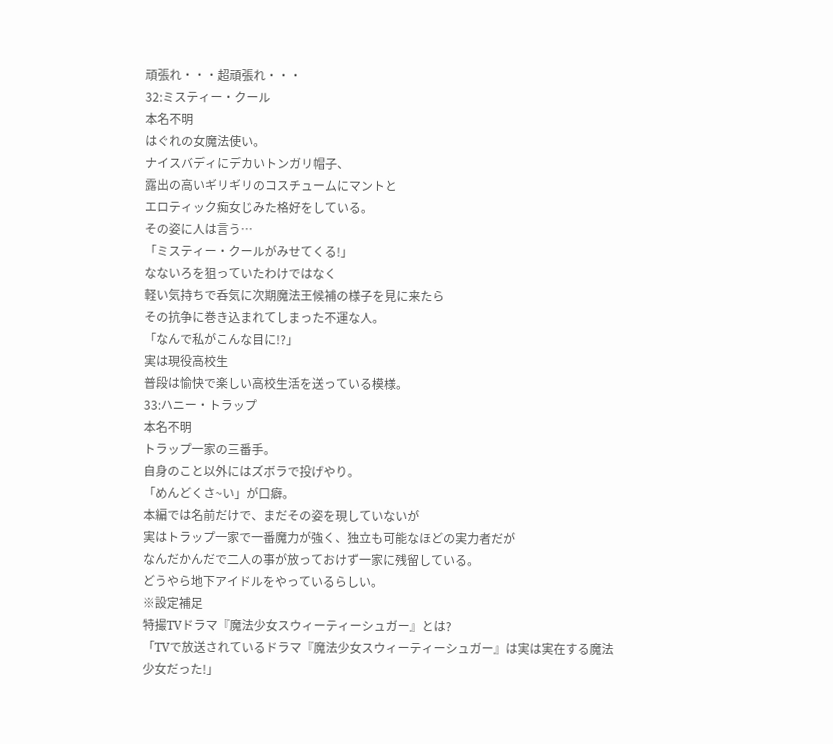頑張れ・・・超頑張れ・・・
32:ミスティー・クール
本名不明
はぐれの女魔法使い。
ナイスバディにデカいトンガリ帽子、
露出の高いギリギリのコスチュームにマントと
エロティック痴女じみた格好をしている。
その姿に人は言う…
「ミスティー・クールがみせてくる!」
なないろを狙っていたわけではなく
軽い気持ちで呑気に次期魔法王候補の様子を見に来たら
その抗争に巻き込まれてしまった不運な人。
「なんで私がこんな目に!?」
実は現役高校生
普段は愉快で楽しい高校生活を送っている模様。
33:ハニー・トラップ
本名不明
トラップ一家の三番手。
自身のこと以外にはズボラで投げやり。
「めんどくさ~い」が口癖。
本編では名前だけで、まだその姿を現していないが
実はトラップ一家で一番魔力が強く、独立も可能なほどの実力者だが
なんだかんだで二人の事が放っておけず一家に残留している。
どうやら地下アイドルをやっているらしい。
※設定補足
特撮TVドラマ『魔法少女スウィーティーシュガー』とは?
「TVで放送されているドラマ『魔法少女スウィーティーシュガー』は実は実在する魔法少女だった!」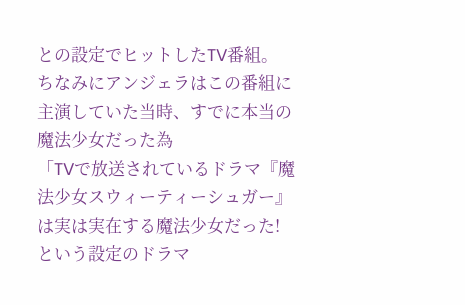との設定でヒットしたTV番組。
ちなみにアンジェラはこの番組に主演していた当時、すでに本当の魔法少女だった為
「TVで放送されているドラマ『魔法少女スウィーティーシュガー』は実は実在する魔法少女だった!
という設定のドラマ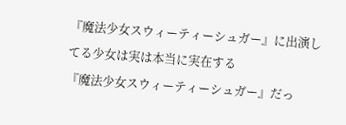『魔法少女スウィーティーシュガー』に出演してる少女は実は本当に実在する
『魔法少女スウィーティーシュガー』だっ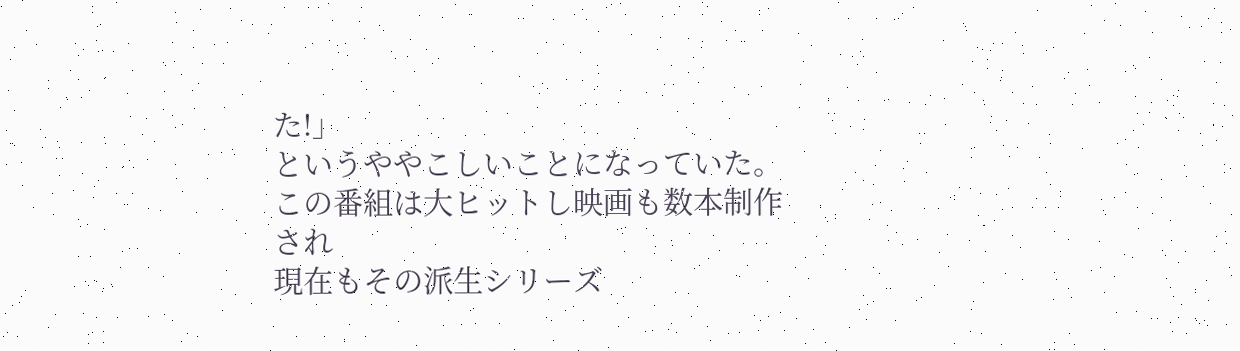た!」
というややこしいことになっていた。
この番組は大ヒットし映画も数本制作され
現在もその派生シリーズ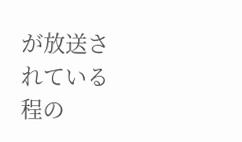が放送されている程の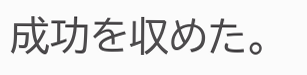成功を収めた。